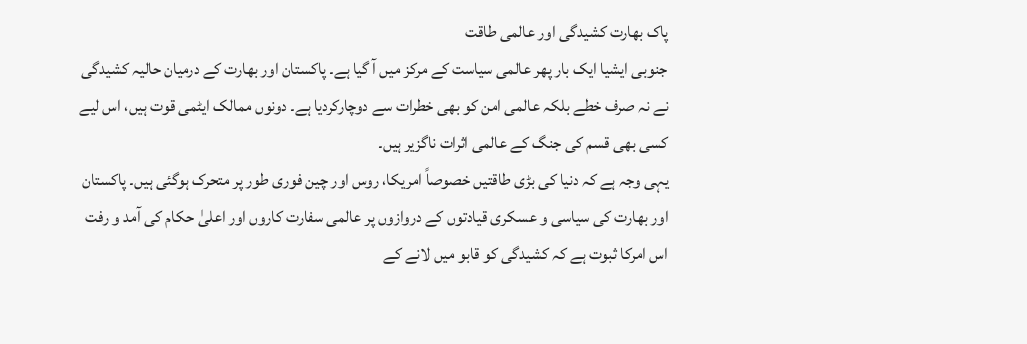پاک بھارت کشیدگی اور عالمی طاقت
جنوبی ایشیا ایک بار پھر عالمی سیاست کے مرکز میں آ گیا ہے۔ پاکستان اور بھارت کے درمیان حالیہ کشیدگی نے نہ صرف خطے بلکہ عالمی امن کو بھی خطرات سے دوچارکردیا ہے۔ دونوں ممالک ایٹمی قوت ہیں، اس لیے کسی بھی قسم کی جنگ کے عالمی اثرات ناگزیر ہیں۔
یہی وجہ ہے کہ دنیا کی بڑی طاقتیں خصوصاً امریکا، روس اور چین فوری طور پر متحرک ہوگئی ہیں۔ پاکستان اور بھارت کی سیاسی و عسکری قیادتوں کے دروازوں پر عالمی سفارت کاروں اور اعلیٰ حکام کی آمد و رفت اس امرکا ثبوت ہے کہ کشیدگی کو قابو میں لانے کے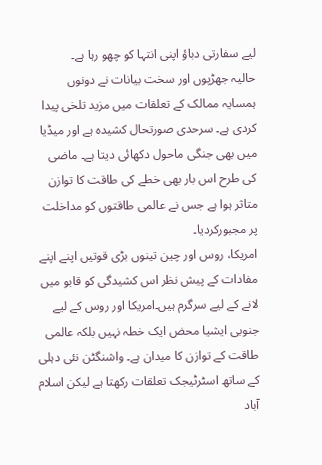لیے سفارتی دباؤ اپنی انتہا کو چھو رہا ہے۔
حالیہ جھڑپوں اور سخت بیانات نے دونوں ہمسایہ ممالک کے تعلقات میں مزید تلخی پیدا کردی ہے۔ سرحدی صورتحال کشیدہ ہے اور میڈیا میں بھی جنگی ماحول دکھائی دیتا ہے۔ ماضی کی طرح اس بار بھی خطے کی طاقت کا توازن متاثر ہوا ہے جس نے عالمی طاقتوں کو مداخلت پر مجبورکردیا۔
امریکا، روس اور چین تینوں بڑی قوتیں اپنے اپنے مفادات کے پیش نظر اس کشیدگی کو قابو میں لانے کے لیے سرگرم ہیں۔امریکا اور روس کے لیے جنوبی ایشیا محض ایک خطہ نہیں بلکہ عالمی طاقت کے توازن کا میدان ہے۔ واشنگٹن نئی دہلی کے ساتھ اسٹرٹیجک تعلقات رکھتا ہے لیکن اسلام آباد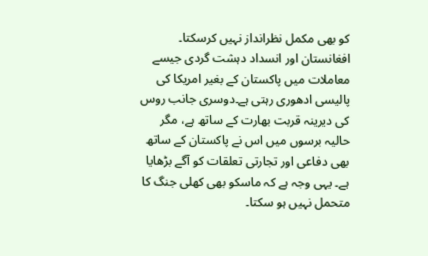کو بھی مکمل نظرانداز نہیں کرسکتا۔
افغانستان اور انسداد دہشت گردی جیسے معاملات میں پاکستان کے بغیر امریکا کی پالیسی ادھوری رہتی ہے۔دوسری جانب روس کی دیرینہ قربت بھارت کے ساتھ ہے، مگر حالیہ برسوں میں اس نے پاکستان کے ساتھ بھی دفاعی اور تجارتی تعلقات کو آگے بڑھایا ہے۔ یہی وجہ ہے کہ ماسکو بھی کھلی جنگ کا متحمل نہیں ہو سکتا۔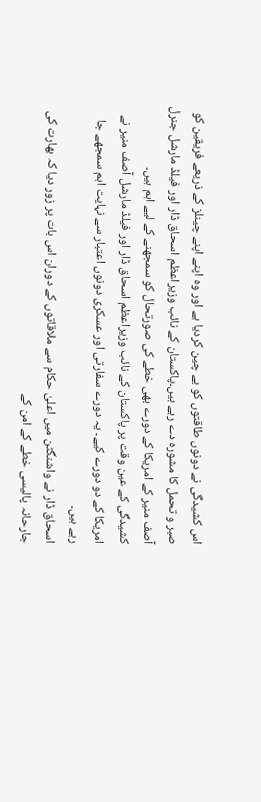اس کشیدگی نے دونوں طاقتوں کو بے چین کردیا ہے اور وہ اپنے اپنے چینلز کے ذریعے فریقین کو صبر و تحمل کا مشورہ دے رہے ہیں۔پاکستان کے نائب وزیراعظم اسحاق ڈار اور فیلڈ مارشل جنرل آصف منیر کے امریکا کے دورے بھی خطے کی صورتحال کو سمجھنے کے لیے اہم ہیں۔
کشیدگی کے عین وقت پر پاکستان کے نائب وزیراعظم اسحاق ڈار اور فیلڈ مارشل آصف منیر نے امریکا کے دو دورے کیے۔ یہ دورے سفارتی اور عسکری دونوں اعتبار سے نہایت اہم سمجھے جا رہے ہیں۔
اسحاق ڈار نے واشنگٹن میں اعلیٰ حکام سے ملاقاتوں کے دوران اس بات پر زور دیا کہ بھارت کی جارحانہ پالیسی خطے کے امن کے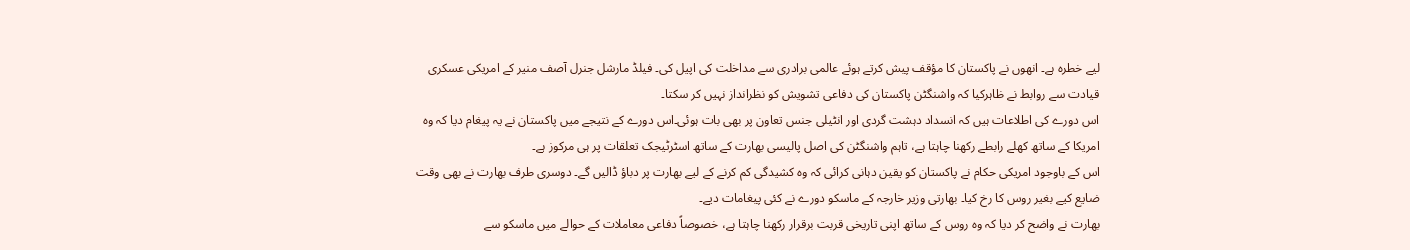لیے خطرہ ہے۔ انھوں نے پاکستان کا مؤقف پیش کرتے ہوئے عالمی برادری سے مداخلت کی اپیل کی۔ فیلڈ مارشل جنرل آصف منیر کے امریکی عسکری قیادت سے روابط نے ظاہرکیا کہ واشنگٹن پاکستان کی دفاعی تشویش کو نظرانداز نہیں کر سکتا۔
اس دورے کی اطلاعات ہیں کہ انسداد دہشت گردی اور انٹیلی جنس تعاون پر بھی بات ہوئی۔اس دورے کے نتیجے میں پاکستان نے یہ پیغام دیا کہ وہ امریکا کے ساتھ کھلے رابطے رکھنا چاہتا ہے، تاہم واشنگٹن کی اصل پالیسی بھارت کے ساتھ اسٹرٹیجک تعلقات پر ہی مرکوز ہے۔
اس کے باوجود امریکی حکام نے پاکستان کو یقین دہانی کرائی کہ وہ کشیدگی کم کرنے کے لیے بھارت پر دباؤ ڈالیں گے۔ دوسری طرف بھارت نے بھی وقت ضایع کیے بغیر روس کا رخ کیا۔ بھارتی وزیر خارجہ کے ماسکو دورے نے کئی پیغامات دیے۔
بھارت نے واضح کر دیا کہ وہ روس کے ساتھ اپنی تاریخی قربت برقرار رکھنا چاہتا ہے، خصوصاً دفاعی معاملات کے حوالے میں ماسکو سے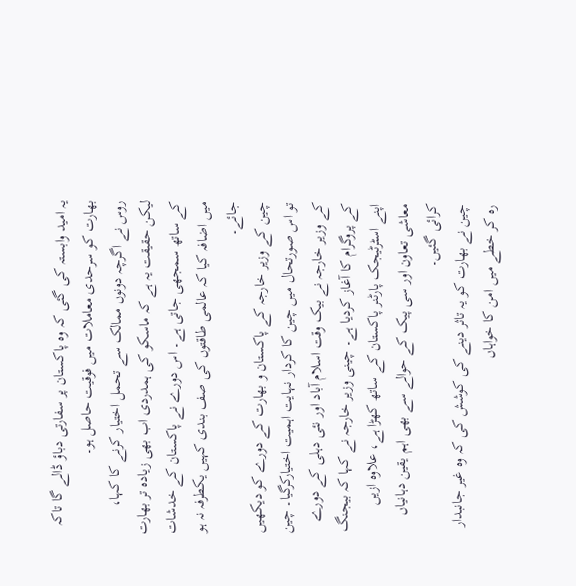یہ امید وابستہ کی گئی کہ وہ پاکستان پر سفارتی دباؤ ڈالے گا تاکہ بھارت کو سرحدی معاملات میں فوقیت حاصل ہو۔
روس نے اگرچہ دونوں ممالک سے تحمل اختیار کرنے کا کہا، لیکن حقیقت یہ ہے کہ ماسکو کی ہمدردی اب بھی زیادہ تر بھارت کے ساتھ سمجھی جاتی ہے۔ اس دورے نے پاکستان کے خدشات میں اضافہ کیا کہ عالمی طاقتوں کی صف بندی کہیں یکطرفہ نہ ہو جائے۔
چین کے وزیر خارجہ کے پاکستان و بھارت کے دورے کو دیکھیں تو اس صورتحال میں چین کا کردار نہایت اہمیت اختیارکرگیا۔ چین کے وزیر خارجہ نے بیک وقت اسلام آباد اور نئی دہلی کے دورے کے پروگرام کا آغاز کردیا ہے۔ چینی وزیر خارجہ نے کہا کہ بیجنگ اپنے اسٹرٹیجک پارٹنر پاکستان کے ساتھ کھڑا ہے، علاوہ ازیں معاشی تعاون اور سی پیک کے حوالے سے بھی اہم یقین دہانیاں کرائی گئیں۔
چین نے بھارت کو یہ تاثر دینے کی کوشش کی کہ وہ غیر جانبدار رہ کر خطے میں امن کا خواہاں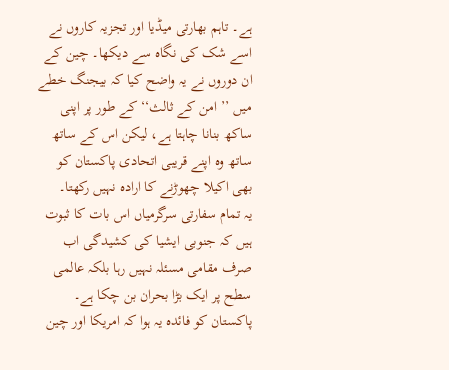ہے۔ تاہم بھارتی میڈیا اور تجزیہ کاروں نے اسے شک کی نگاہ سے دیکھا۔ چین کے ان دوروں نے یہ واضح کیا کہ بیجنگ خطے میں ’’ امن کے ثالث‘‘ کے طور پر اپنی ساکھ بنانا چاہتا ہے، لیکن اس کے ساتھ ساتھ وہ اپنے قریبی اتحادی پاکستان کو بھی اکیلا چھوڑنے کا ارادہ نہیں رکھتا۔
یہ تمام سفارتی سرگرمیاں اس بات کا ثبوت ہیں کہ جنوبی ایشیا کی کشیدگی اب صرف مقامی مسئلہ نہیں رہا بلکہ عالمی سطح پر ایک بڑا بحران بن چکا ہے۔ پاکستان کو فائدہ یہ ہوا کہ امریکا اور چین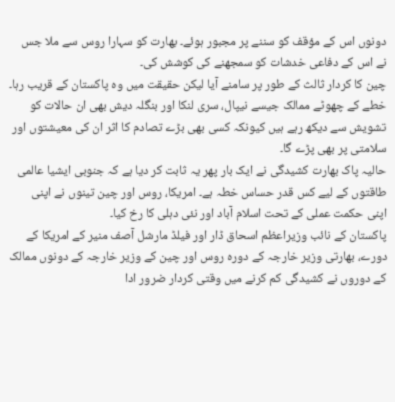دونوں اس کے مؤقف کو سننے پر مجبور ہوئے۔ بھارت کو سہارا روس سے ملا جس نے اس کے دفاعی خدشات کو سمجھنے کی کوشش کی۔
چین کا کردار ثالث کے طور پر سامنے آیا لیکن حقیقت میں وہ پاکستان کے قریب رہا۔ خطے کے چھوٹے ممالک جیسے نیپال، سری لنکا اور بنگلہ دیش بھی ان حالات کو تشویش سے دیکھ رہے ہیں کیونکہ کسی بھی بڑے تصادم کا اثر ان کی معیشتوں اور سلامتی پر بھی پڑے گا۔
حالیہ پاک بھارت کشیدگی نے ایک بار پھر یہ ثابت کر دیا ہے کہ جنوبی ایشیا عالمی طاقتوں کے لیے کس قدر حساس خطہ ہے۔ امریکا، روس اور چین تینوں نے اپنی اپنی حکمت عملی کے تحت اسلام آباد اور نئی دہلی کا رخ کیا۔
پاکستان کے نائب وزیراعظم اسحاق ڈار اور فیلڈ مارشل آصف منیر کے امریکا کے دورے، بھارتی وزیر خارجہ کے دورہ روس اور چین کے وزیر خارجہ کے دونوں ممالک کے دوروں نے کشیدگی کم کرنے میں وقتی کردار ضرور ادا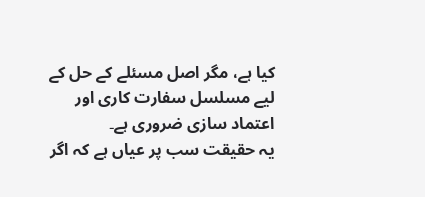کیا ہے، مگر اصل مسئلے کے حل کے لیے مسلسل سفارت کاری اور اعتماد سازی ضروری ہے۔
یہ حقیقت سب پر عیاں ہے کہ اگر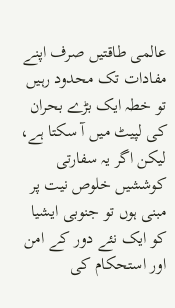عالمی طاقتیں صرف اپنے مفادات تک محدود رہیں تو خطہ ایک بڑے بحران کی لپیٹ میں آ سکتا ہے، لیکن اگر یہ سفارتی کوششیں خلوص نیت پر مبنی ہوں تو جنوبی ایشیا کو ایک نئے دور کے امن اور استحکام کی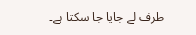طرف لے جایا جا سکتا ہے۔